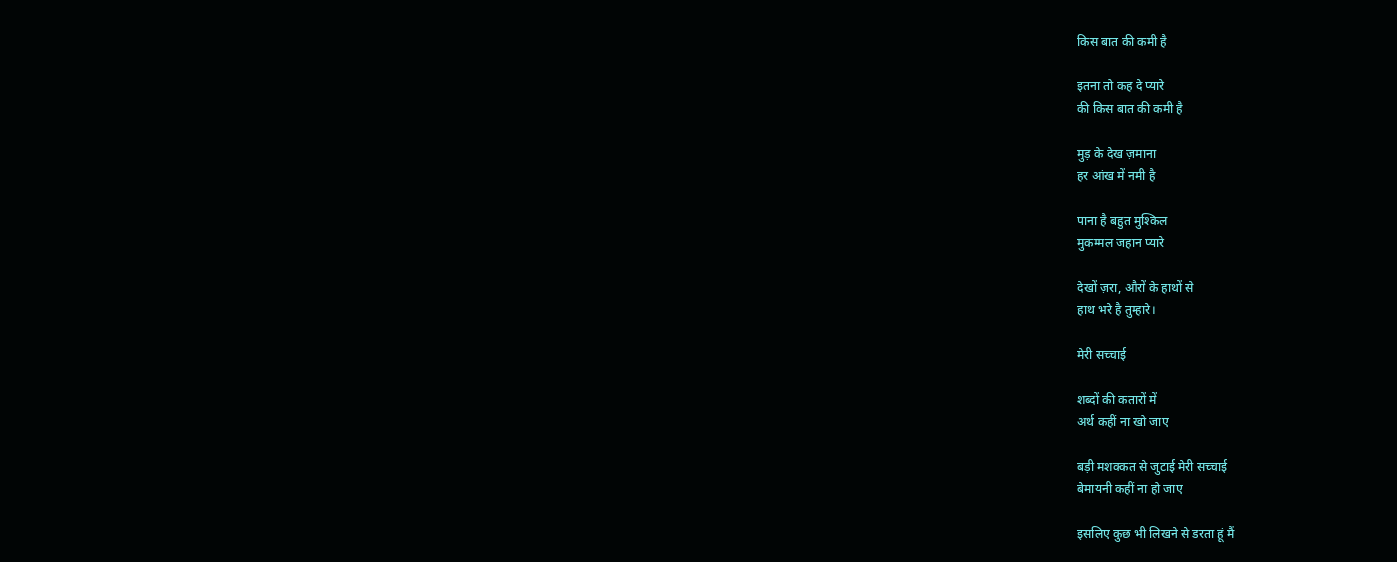किस बात की कमी है

इतना तो कह दे प्यारे
की किस बात की कमी है

मुड़ के देख ज़माना
हर आंख में नमी है

पाना है बहुत मुश्किल
मुकम्मल जहान प्यारे

देखों ज़रा, औरों के हाथों से
हाथ भरे है तुम्हारे।

मेरी सच्चाई

शब्दों की कतारों में
अर्थ कहीं ना खो जाए

बड़ी मशक्कत से जुटाई मेरी सच्चाई
बेमायनी कहीं ना हो जाए

इसलिए कुछ भी लिखने से डरता हूं मैं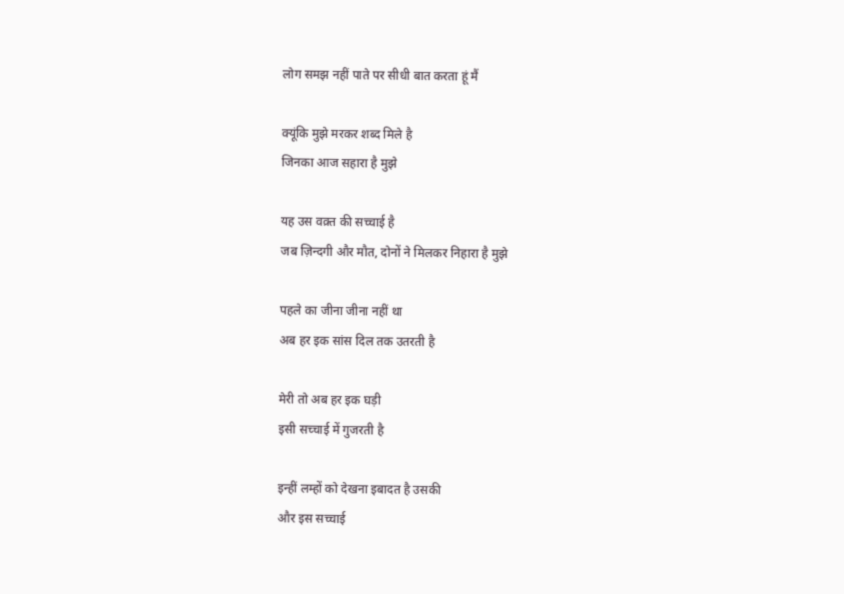लोग समझ नहीं पाते पर सीधी बात करता हूं मैं

क्यूंकि मुझे मरकर शब्द मिले है
जिनका आज सहारा है मुझे

यह उस वक़्त की सच्चाई है
जब ज़िन्दगी और मौत, दोनों ने मिलकर निहारा है मुझे

पहले का जीना जीना नहीं था
अब हर इक सांस दिल तक उतरती है

मेरी तो अब हर इक घड़ी
इसी सच्चाई में गुजरती है

इन्हीं लम्हों को देखना इबादत है उसकी
और इस सच्चाई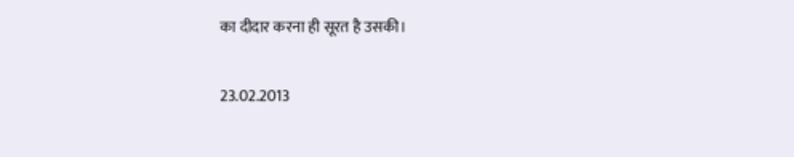का दीदार करना ही सूरत है उसकी।

23.02.2013